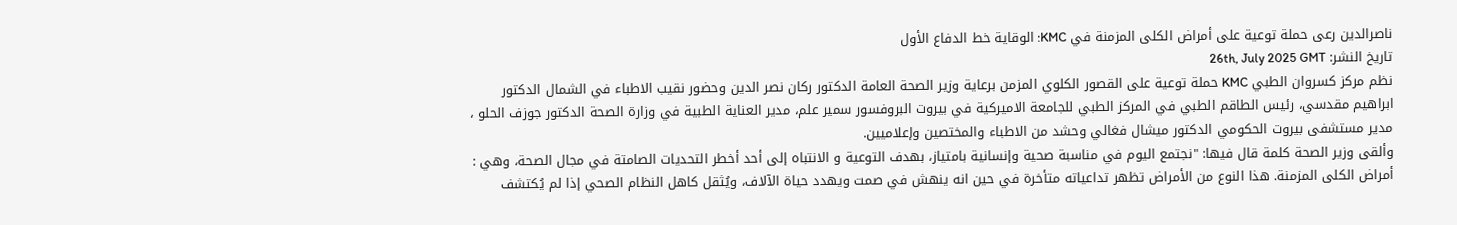ناصرالدين رعى حملة توعية على أمراض الكلى المزمنة في KMC: الوقاية خط الدفاع الأول
تاريخ النشر: 26th, July 2025 GMT
نظم مركز كسروان الطبي KMC حملة توعية على القصور الكلوي المزمن برعاية وزير الصحة العامة الدكتور ركان نصر الدين وحضور نقيب الاطباء في الشمال الدكتور ابراهيم مقدسي، رئيس الطاقم الطبي في المركز الطبي للجامعة الاميركية في بيروت البروفسور سمير علم، مدير العناية الطبية في وزارة الصحة الدكتور جوزف الحلو ، مدير مستشفى بيروت الحكومي الدكتور ميشال فغالي وحشد من الاطباء والمختصين وإعلاميين.
وألقى وزير الصحة كلمة قال فيها: "نجتمع اليوم في مناسبة صحية وإنسانية بامتياز، بهدف التوعية و الانتباه إلى أحد أخطر التحديات الصامتة في مجال الصحة، وهي : أمراض الكلى المزمنة. هذا النوع من الأمراض تظهر تداعياته متأخرة في حين انه ينهش في صمت ويهدد حياة الآلاف، ويُثقل كاهل النظام الصحي إذا لم يُكتشف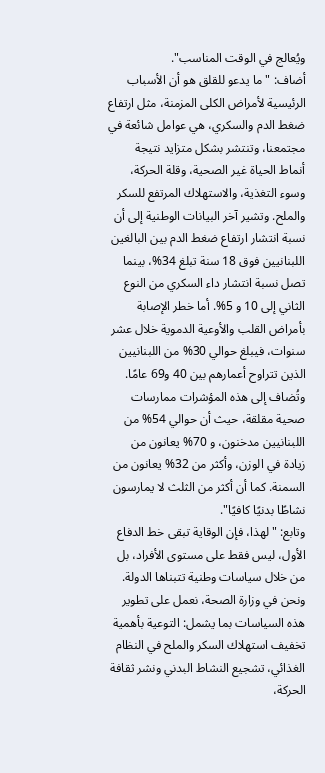ويُعالج في الوقت المناسب".
أضاف: "ما يدعو للقلق هو أن الأسباب الرئيسية لأمراض الكلى المزمنة، مثل ارتفاع ضغط الدم والسكري، هي عوامل شائعة في مجتمعنا، وتنتشر بشكل متزايد نتيجة أنماط الحياة غير الصحية، وقلة الحركة، وسوء التغذية، والاستهلاك المرتفع للسكر والملح. وتشير آخر البيانات الوطنية إلى أن نسبة انتشار ارتفاع ضغط الدم بين البالغين اللبنانيين فوق 18 سنة تبلغ 34%، بينما تصل نسبة انتشار داء السكري من النوع الثاني إلى 10 و 5%. أما خطر الإصابة بأمراض القلب والأوعية الدموية خلال عشر سنوات، فيبلغ حوالي 30% من اللبنانيين الذين تتراوح أعمارهم بين 40 و69 عامًا. وتُضاف إلى هذه المؤشرات ممارسات صحية مقلقة، حيث أن حوالي 54% من اللبنانيين مدخنون، و 70% يعانون من زيادة في الوزن، وأكثر من 32% يعانون من السمنة. كما أن أكثر من الثلث لا يمارسون نشاطًا بدنيًا كافيًا".
وتابع: "لهذا، فإن الوقاية تبقى خط الدفاع الأول، ليس فقط على مستوى الأفراد، بل من خلال سياسات وطنية تتبناها الدولة. ونحن في وزارة الصحة، نعمل على تطوير هذه السياسات بما يشمل: التوعية بأهمية تخفيف استهلاك السكر والملح في النظام الغذائي، تشجيع النشاط البدني ونشر ثقافة الحركة،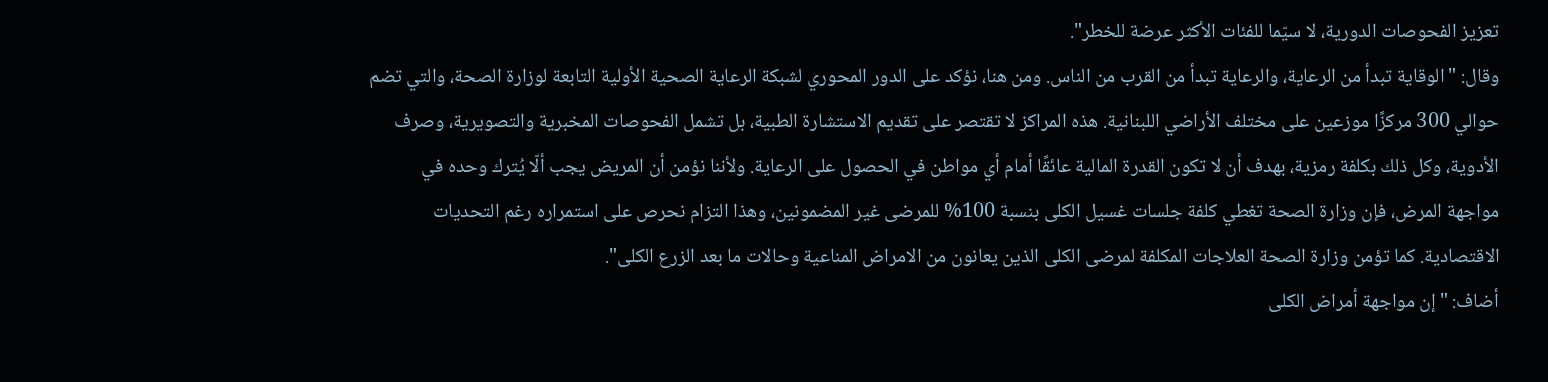تعزيز الفحوصات الدورية، لا سيّما للفئات الأكثر عرضة للخطر".
وقال: "الوقاية تبدأ من الرعاية، والرعاية تبدأ من القرب من الناس. ومن هنا، نؤكد على الدور المحوري لشبكة الرعاية الصحية الأولية التابعة لوزارة الصحة، والتي تضم حوالي 300 مركزًا موزعين على مختلف الأراضي اللبنانية. هذه المراكز لا تقتصر على تقديم الاستشارة الطبية، بل تشمل الفحوصات المخبرية والتصويرية، وصرف الأدوية، وكل ذلك بكلفة رمزية، بهدف أن لا تكون القدرة المالية عائقًا أمام أي مواطن في الحصول على الرعاية. ولأننا نؤمن أن المريض يجب ألّا يُترك وحده في مواجهة المرض، فإن وزارة الصحة تغطي كلفة جلسات غسيل الكلى بنسبة 100% للمرضى غير المضمونين، وهذا التزام نحرص على استمراره رغم التحديات الاقتصادية. كما تؤمن وزارة الصحة العلاجات المكلفة لمرضى الكلى الذين يعانون من الامراض المناعية وحالات ما بعد الزرع الكلى".
أضاف: "إن مواجهة أمراض الكلى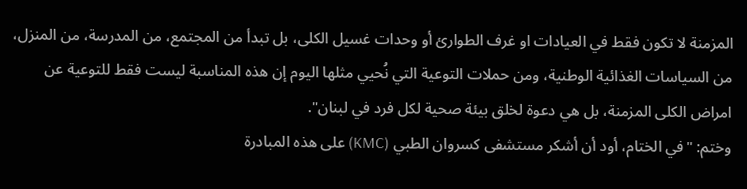المزمنة لا تكون فقط في العيادات او غرف الطوارئ أو وحدات غسيل الكلى، بل تبدأ من المجتمع، من المدرسة، من المنزل، من السياسات الغذائية الوطنية، ومن حملات التوعية التي نُحيي مثلها اليوم إن هذه المناسبة ليست فقط للتوعية عن امراض الكلى المزمنة، بل هي دعوة لخلق بيئة صحية لكل فرد في لبنان".
وختم: "في الختام، أود أن أشكر مستشفى كسروان الطبي (KMC) على هذه المبادرة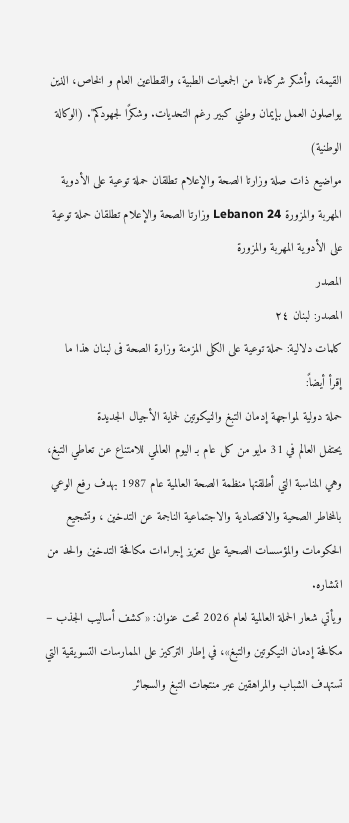القيمة، وأشكر شركاءنا من الجمعيات الطبية، والقطاعين العام و الخاص، الذين يواصلون العمل بإيمان وطني كبير رغم التحديات. وشكرًا لجهودكم". (الوكالة الوطنية)
مواضيع ذات صلة وزارتا الصحة والإعلام تطلقان حملة توعية على الأدوية المهربة والمزورة Lebanon 24 وزارتا الصحة والإعلام تطلقان حملة توعية على الأدوية المهربة والمزورة
المصدر
المصدر: لبنان ٢٤
كلمات دلالية: حملة توعیة على الکلى المزمنة وزارة الصحة فی لبنان هذا ما
إقرأ أيضاً:
حملة دولية لمواجهة إدمان التبغ والنيكوتين لحماية الأجيال الجديدة
يحتفل العالم في 31 مايو من كل عام بـ اليوم العالمي للامتناع عن تعاطي التبغ، وهي المناسبة التي أطلقتها منظمة الصحة العالمية عام 1987 بهدف رفع الوعي بالمخاطر الصحية والاقتصادية والاجتماعية الناجمة عن التدخين ، وتشجيع الحكومات والمؤسسات الصحية على تعزيز إجراءات مكافحة التدخين والحد من انتشاره.
ويأتي شعار الحملة العالمية لعام 2026 تحت عنوان: «كشف أساليب الجذب – مكافحة إدمان النيكوتين والتبغ»، في إطار التركيز على الممارسات التسويقية التي تستهدف الشباب والمراهقين عبر منتجات التبغ والسجائر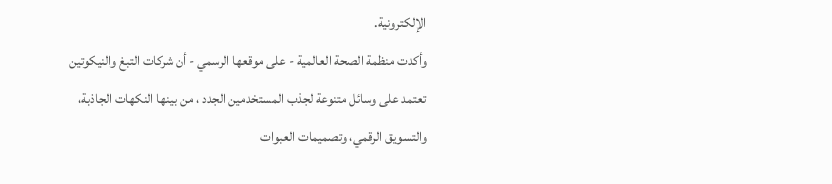الإلكترونية.
وأكدت منظمة الصحة العالمية - على موقعها الرسمي - أن شركات التبغ والنيكوتين تعتمد على وسائل متنوعة لجذب المستخدمين الجدد ، من بينها النكهات الجاذبة، والتسويق الرقمي، وتصميمات العبوات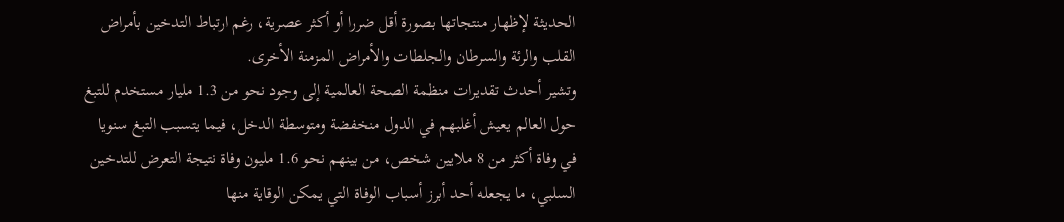الحديثة لإظهار منتجاتها بصورة أقل ضررا أو أكثر عصرية، رغم ارتباط التدخين بأمراض القلب والرئة والسرطان والجلطات والأمراض المزمنة الأخرى.
وتشير أحدث تقديرات منظمة الصحة العالمية إلى وجود نحو من 1.3 مليار مستخدم للتبغ حول العالم يعيش أغلبهم في الدول منخفضة ومتوسطة الدخل، فيما يتسبب التبغ سنويا في وفاة أكثر من 8 ملايين شخص، من بينهم نحو 1.6 مليون وفاة نتيجة التعرض للتدخين السلبي، ما يجعله أحد أبرز أسباب الوفاة التي يمكن الوقاية منها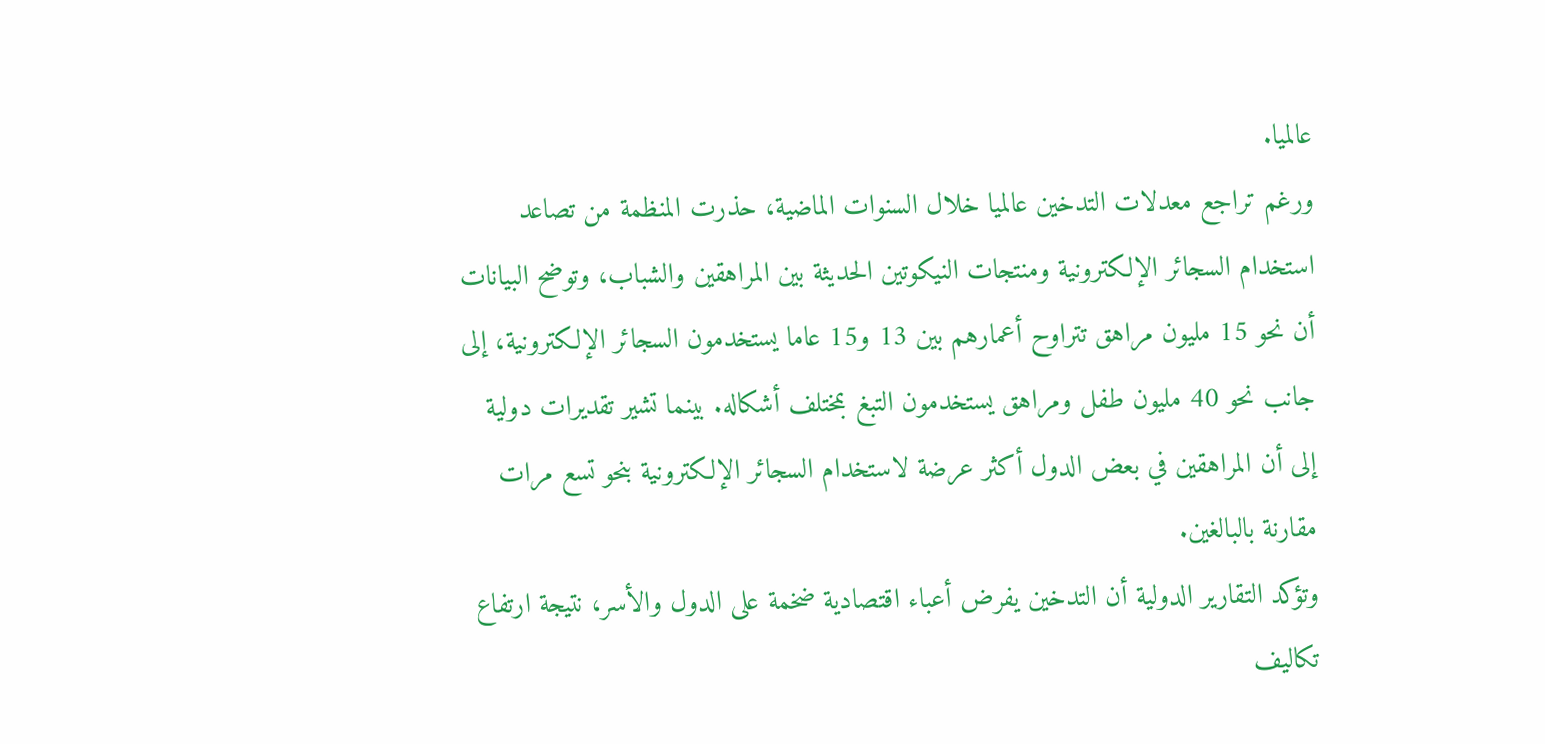عالميا.
ورغم تراجع معدلات التدخين عالميا خلال السنوات الماضية، حذرت المنظمة من تصاعد استخدام السجائر الإلكترونية ومنتجات النيكوتين الحديثة بين المراهقين والشباب، وتوضح البيانات أن نحو 15 مليون مراهق تتراوح أعمارهم بين 13 و15 عاما يستخدمون السجائر الإلكترونية، إلى جانب نحو 40 مليون طفل ومراهق يستخدمون التبغ بمختلف أشكاله. بينما تشير تقديرات دولية إلى أن المراهقين في بعض الدول أكثر عرضة لاستخدام السجائر الإلكترونية بنحو تسع مرات مقارنة بالبالغين.
وتؤكد التقارير الدولية أن التدخين يفرض أعباء اقتصادية ضخمة على الدول والأسر، نتيجة ارتفاع تكاليف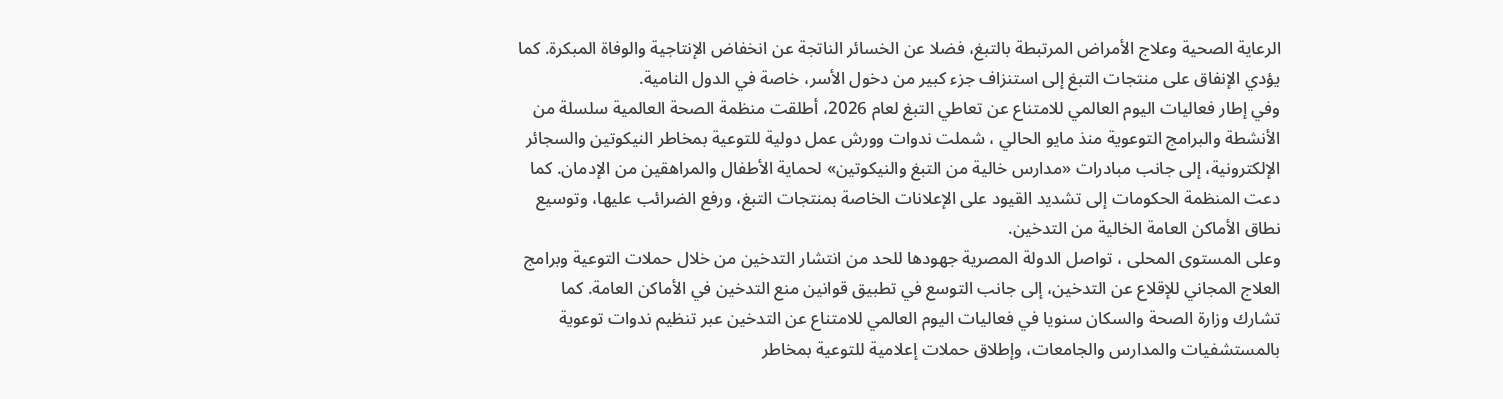الرعاية الصحية وعلاج الأمراض المرتبطة بالتبغ، فضلا عن الخسائر الناتجة عن انخفاض الإنتاجية والوفاة المبكرة. كما يؤدي الإنفاق على منتجات التبغ إلى استنزاف جزء كبير من دخول الأسر، خاصة في الدول النامية.
وفي إطار فعاليات اليوم العالمي للامتناع عن تعاطي التبغ لعام 2026، أطلقت منظمة الصحة العالمية سلسلة من الأنشطة والبرامج التوعوية منذ مايو الحالي ، شملت ندوات وورش عمل دولية للتوعية بمخاطر النيكوتين والسجائر الإلكترونية، إلى جانب مبادرات «مدارس خالية من التبغ والنيكوتين» لحماية الأطفال والمراهقين من الإدمان. كما دعت المنظمة الحكومات إلى تشديد القيود على الإعلانات الخاصة بمنتجات التبغ، ورفع الضرائب عليها، وتوسيع نطاق الأماكن العامة الخالية من التدخين.
وعلى المستوى المحلى ، تواصل الدولة المصرية جهودها للحد من انتشار التدخين من خلال حملات التوعية وبرامج العلاج المجاني للإقلاع عن التدخين، إلى جانب التوسع في تطبيق قوانين منع التدخين في الأماكن العامة. كما تشارك وزارة الصحة والسكان سنويا في فعاليات اليوم العالمي للامتناع عن التدخين عبر تنظيم ندوات توعوية بالمستشفيات والمدارس والجامعات، وإطلاق حملات إعلامية للتوعية بمخاطر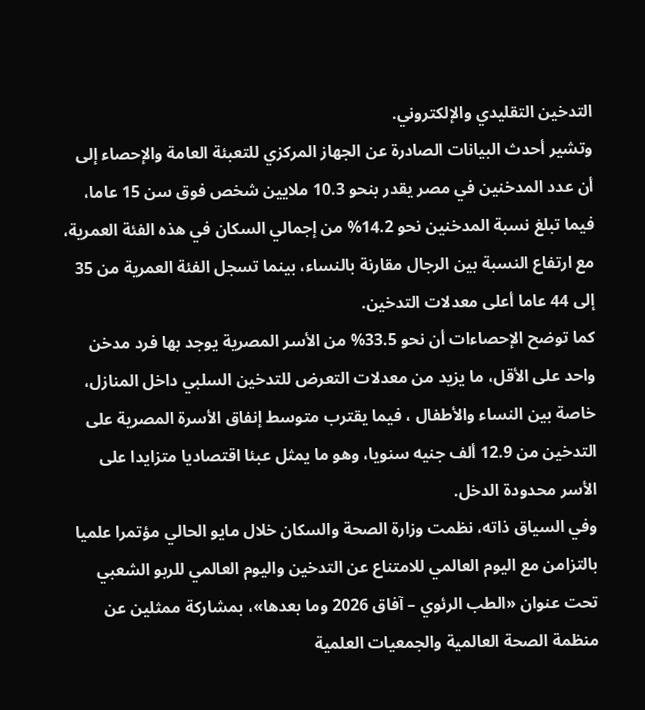التدخين التقليدي والإلكتروني.
وتشير أحدث البيانات الصادرة عن الجهاز المركزي للتعبئة العامة والإحصاء إلى أن عدد المدخنين في مصر يقدر بنحو 10.3 ملايين شخص فوق سن 15 عاما، فيما تبلغ نسبة المدخنين نحو 14.2% من إجمالي السكان في هذه الفئة العمرية، مع ارتفاع النسبة بين الرجال مقارنة بالنساء، بينما تسجل الفئة العمرية من 35 إلى 44 عاما أعلى معدلات التدخين.
كما توضح الإحصاءات أن نحو 33.5% من الأسر المصرية يوجد بها فرد مدخن واحد على الأقل، ما يزيد من معدلات التعرض للتدخين السلبي داخل المنازل، خاصة بين النساء والأطفال ، فيما يقترب متوسط إنفاق الأسرة المصرية على التدخين من 12.9 ألف جنيه سنويا، وهو ما يمثل عبئا اقتصاديا متزايدا على الأسر محدودة الدخل.
وفي السياق ذاته، نظمت وزارة الصحة والسكان خلال مايو الحالي مؤتمرا علميا بالتزامن مع اليوم العالمي للامتناع عن التدخين واليوم العالمي للربو الشعبي تحت عنوان «الطب الرئوي – آفاق 2026 وما بعدها»، بمشاركة ممثلين عن منظمة الصحة العالمية والجمعيات العلمية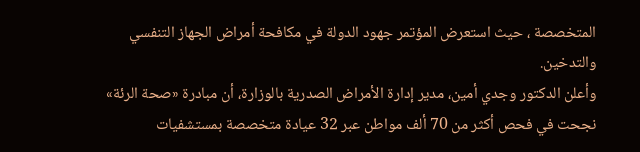المتخصصة ، حيث استعرض المؤتمر جهود الدولة في مكافحة أمراض الجهاز التنفسي والتدخين.
وأعلن الدكتور وجدي أمين، مدير إدارة الأمراض الصدرية بالوزارة، أن مبادرة «صحة الرئة» نجحت في فحص أكثر من 70 ألف مواطن عبر 32 عيادة متخصصة بمستشفيات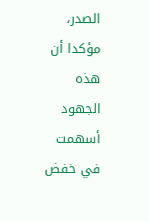الصدر، مؤكدا أن هذه الجهود أسهمت في خفض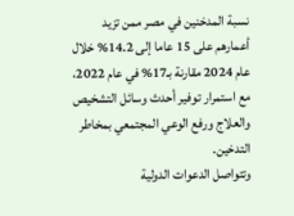نسبة المدخنين في مصر ممن تزيد أعمارهم على 15 عاما إلى 14.2% خلال عام 2024 مقارنة بـ17% في عام 2022، مع استمرار توفير أحدث وسائل التشخيص والعلاج ورفع الوعي المجتمعي بمخاطر التدخين.
وتتواصل الدعوات الدولية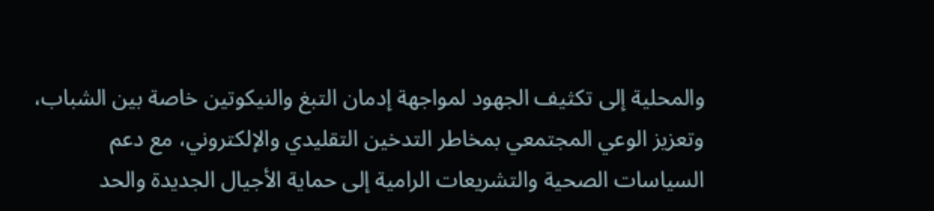والمحلية إلى تكثيف الجهود لمواجهة إدمان التبغ والنيكوتين خاصة بين الشباب، وتعزيز الوعي المجتمعي بمخاطر التدخين التقليدي والإلكتروني، مع دعم السياسات الصحية والتشريعات الرامية إلى حماية الأجيال الجديدة والحد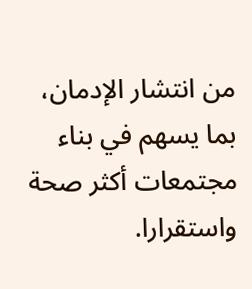من انتشار الإدمان، بما يسهم في بناء مجتمعات أكثر صحة واستقرارا.